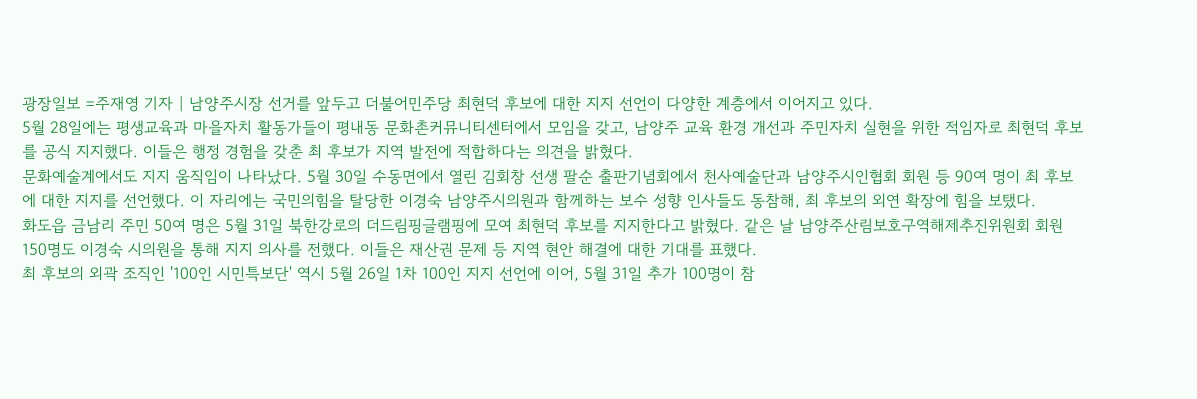광장일보 =주재영 기자 | 남양주시장 선거를 앞두고 더불어민주당 최현덕 후보에 대한 지지 선언이 다양한 계층에서 이어지고 있다.
5월 28일에는 평생교육과 마을자치 활동가들이 평내동 문화촌커뮤니티센터에서 모임을 갖고, 남양주 교육 환경 개선과 주민자치 실현을 위한 적임자로 최현덕 후보를 공식 지지했다. 이들은 행정 경험을 갖춘 최 후보가 지역 발전에 적합하다는 의견을 밝혔다.
문화예술계에서도 지지 움직임이 나타났다. 5월 30일 수동면에서 열린 김회창 선생 팔순 출판기념회에서 천사예술단과 남양주시인협회 회원 등 90여 명이 최 후보에 대한 지지를 선언했다. 이 자리에는 국민의힘을 탈당한 이경숙 남양주시의원과 함께하는 보수 성향 인사들도 동참해, 최 후보의 외연 확장에 힘을 보탰다.
화도읍 금남리 주민 50여 명은 5월 31일 북한강로의 더드림핑글램핑에 모여 최현덕 후보를 지지한다고 밝혔다. 같은 날 남양주산림보호구역해제추진위원회 회원 150명도 이경숙 시의원을 통해 지지 의사를 전했다. 이들은 재산권 문제 등 지역 현안 해결에 대한 기대를 표했다.
최 후보의 외곽 조직인 '100인 시민특보단' 역시 5월 26일 1차 100인 지지 선언에 이어, 5월 31일 추가 100명이 참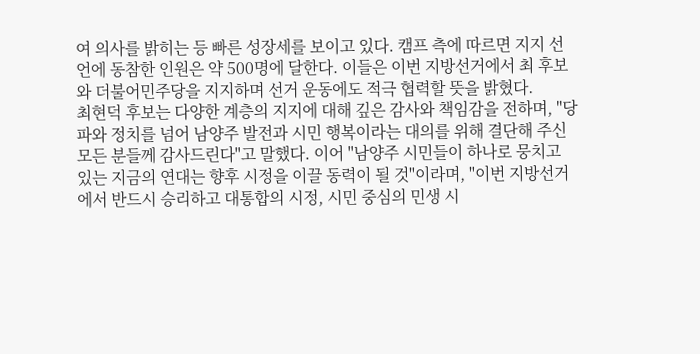여 의사를 밝히는 등 빠른 성장세를 보이고 있다. 캠프 측에 따르면 지지 선언에 동참한 인원은 약 500명에 달한다. 이들은 이번 지방선거에서 최 후보와 더불어민주당을 지지하며 선거 운동에도 적극 협력할 뜻을 밝혔다.
최현덕 후보는 다양한 계층의 지지에 대해 깊은 감사와 책임감을 전하며, "당파와 정치를 넘어 남양주 발전과 시민 행복이라는 대의를 위해 결단해 주신 모든 분들께 감사드린다"고 말했다. 이어 "남양주 시민들이 하나로 뭉치고 있는 지금의 연대는 향후 시정을 이끌 동력이 될 것"이라며, "이번 지방선거에서 반드시 승리하고 대통합의 시정, 시민 중심의 민생 시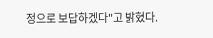정으로 보답하겠다"고 밝혔다.